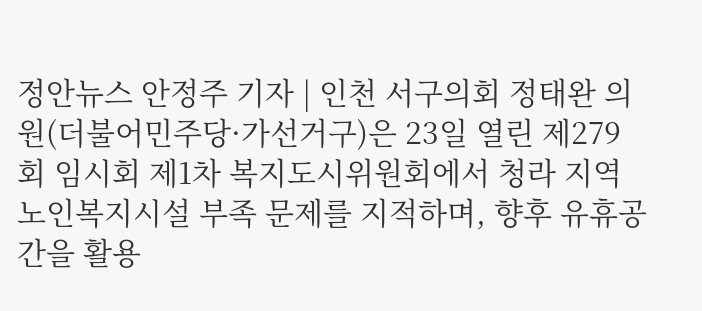정안뉴스 안정주 기자 | 인천 서구의회 정태완 의원(더불어민주당·가선거구)은 23일 열린 제279회 임시회 제1차 복지도시위원회에서 청라 지역 노인복지시설 부족 문제를 지적하며, 향후 유휴공간을 활용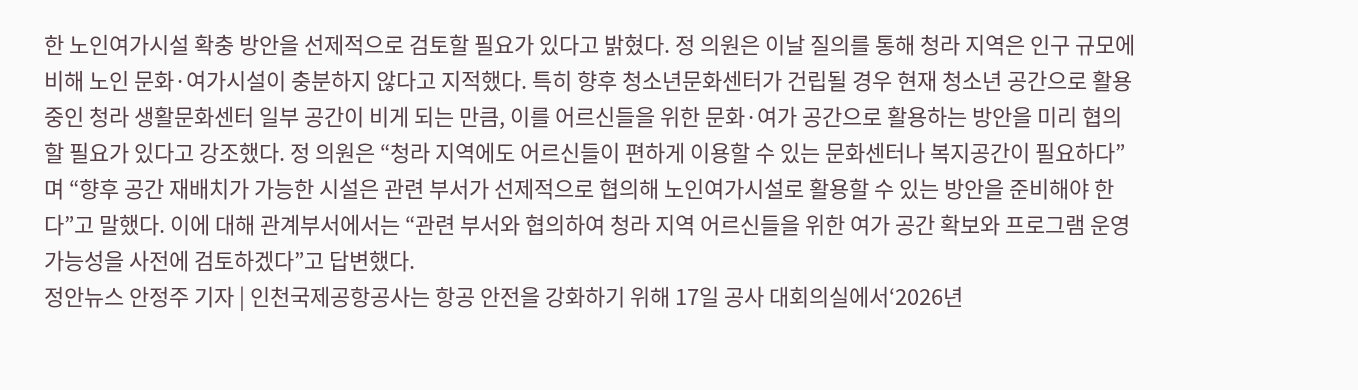한 노인여가시설 확충 방안을 선제적으로 검토할 필요가 있다고 밝혔다. 정 의원은 이날 질의를 통해 청라 지역은 인구 규모에 비해 노인 문화·여가시설이 충분하지 않다고 지적했다. 특히 향후 청소년문화센터가 건립될 경우 현재 청소년 공간으로 활용 중인 청라 생활문화센터 일부 공간이 비게 되는 만큼, 이를 어르신들을 위한 문화·여가 공간으로 활용하는 방안을 미리 협의할 필요가 있다고 강조했다. 정 의원은 “청라 지역에도 어르신들이 편하게 이용할 수 있는 문화센터나 복지공간이 필요하다”며 “향후 공간 재배치가 가능한 시설은 관련 부서가 선제적으로 협의해 노인여가시설로 활용할 수 있는 방안을 준비해야 한다”고 말했다. 이에 대해 관계부서에서는 “관련 부서와 협의하여 청라 지역 어르신들을 위한 여가 공간 확보와 프로그램 운영 가능성을 사전에 검토하겠다”고 답변했다.
정안뉴스 안정주 기자 | 인천국제공항공사는 항공 안전을 강화하기 위해 17일 공사 대회의실에서‘2026년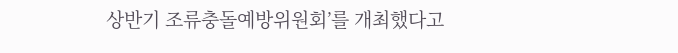상반기 조류충돌예방위원회’를 개최했다고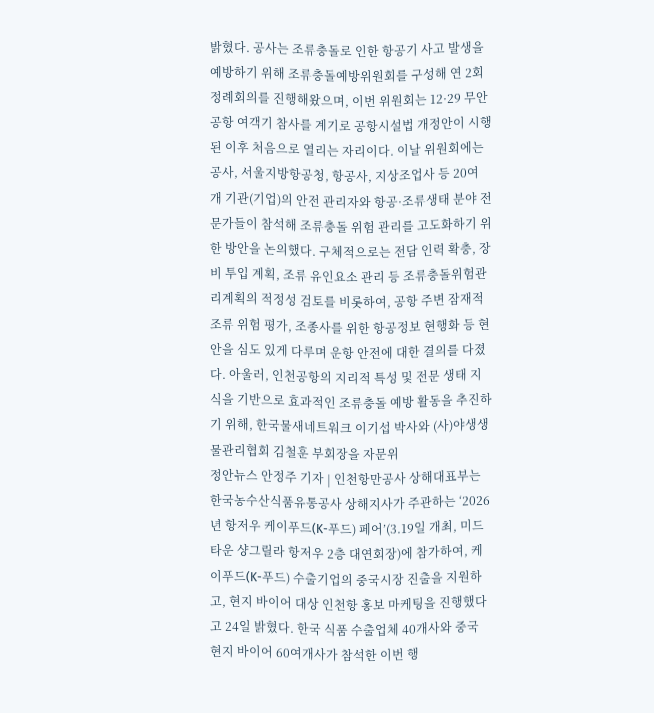밝혔다. 공사는 조류충돌로 인한 항공기 사고 발생을 예방하기 위해 조류충돌예방위원회를 구성해 연 2회 정례회의를 진행해왔으며, 이번 위원회는 12·29 무안공항 여객기 참사를 계기로 공항시설법 개정안이 시행된 이후 처음으로 열리는 자리이다. 이날 위원회에는 공사, 서울지방항공청, 항공사, 지상조업사 등 20여 개 기관(기업)의 안전 관리자와 항공·조류생태 분야 전문가들이 참석해 조류충돌 위험 관리를 고도화하기 위한 방안을 논의했다. 구체적으로는 전담 인력 확충, 장비 투입 계획, 조류 유인요소 관리 등 조류충돌위험관리계획의 적정성 검토를 비롯하여, 공항 주변 잠재적 조류 위험 평가, 조종사를 위한 항공정보 현행화 등 현안을 심도 있게 다루며 운항 안전에 대한 결의를 다졌다. 아울러, 인천공항의 지리적 특성 및 전문 생태 지식을 기반으로 효과적인 조류충돌 예방 활동을 추진하기 위해, 한국물새네트워크 이기섭 박사와 (사)야생생물관리협회 김철훈 부회장을 자문위
정안뉴스 안정주 기자 | 인천항만공사 상해대표부는 한국농수산식품유통공사 상해지사가 주관하는 ‘2026년 항저우 케이푸드(K-푸드) 페어’(3.19일 개최, 미드타운 샹그릴라 항저우 2층 대연회장)에 참가하여, 케이푸드(K-푸드) 수출기업의 중국시장 진출을 지원하고, 현지 바이어 대상 인천항 홍보 마케팅을 진행했다고 24일 밝혔다. 한국 식품 수출업체 40개사와 중국 현지 바이어 60여개사가 참석한 이번 행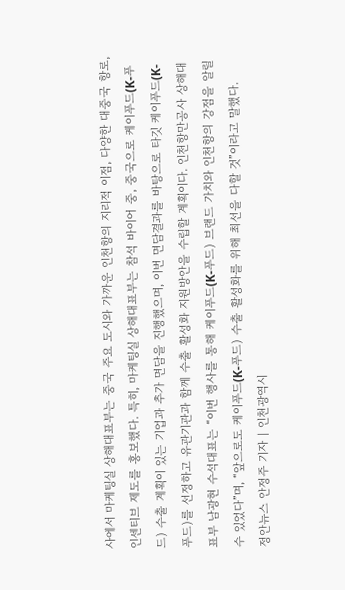사에서 마케팅실 상해대표부는 중국 주요 도시와 가까운 인천항의 지리적 이점, 다양한 대중국 항로, 인센티브 제도를 홍보했다. 특히, 마케팅실 상해대표부는 참석 바이어 중, 중국으로 케이푸드(K-푸드) 수출 계획이 있는 기업과 추가 면담을 진행했으며, 이번 면담결과를 바탕으로 타깃 케이푸드(K-푸드)를 선정하고 유관기관과 함께 수출 활성화 지원방안을 수립할 계획이다. 인천항만공사 상해대표부 남광현 수석대표는 “이번 행사를 통해 케이푸드(K-푸드) 브랜드 가치와 인천항의 강점을 알릴 수 있었다”며, “앞으로도 케이푸드(K-푸드) 수출 활성화를 위해 최선을 다할 것”이라고 말했다.
정안뉴스 안정주 기자 | 인천광역시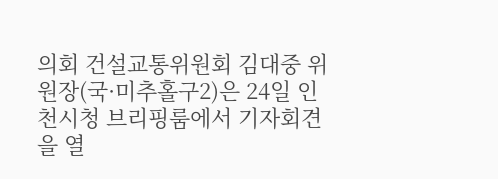의회 건설교통위원회 김대중 위원장(국·미추홀구2)은 24일 인천시청 브리핑룸에서 기자회견을 열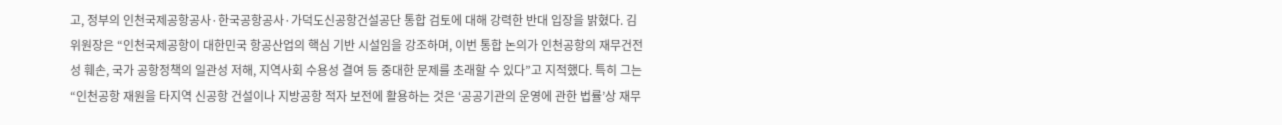고, 정부의 인천국제공항공사·한국공항공사·가덕도신공항건설공단 통합 검토에 대해 강력한 반대 입장을 밝혔다. 김 위원장은 “인천국제공항이 대한민국 항공산업의 핵심 기반 시설임을 강조하며, 이번 통합 논의가 인천공항의 재무건전성 훼손, 국가 공항정책의 일관성 저해, 지역사회 수용성 결여 등 중대한 문제를 초래할 수 있다”고 지적했다. 특히 그는 “인천공항 재원을 타지역 신공항 건설이나 지방공항 적자 보전에 활용하는 것은 ‘공공기관의 운영에 관한 법률’상 재무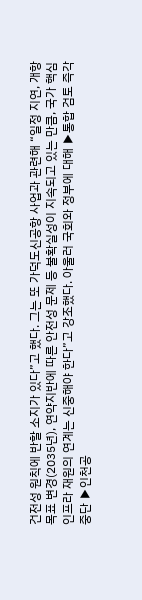건전성 원칙에 반할 소지가 있다”고 했다. 그는 또 가덕도신공항 사업과 관련해 “일정 지연, 개항 목표 변경(2035년), 연약지반에 따른 안전성 문제 등 불확실성이 지속되고 있는 만큼, 국가 핵심 인프라 재원의 연계는 신중해야 한다”고 강조했다. 아울러 국회와 정부에 대해 ▶통합 검토 즉각 중단 ▶인천공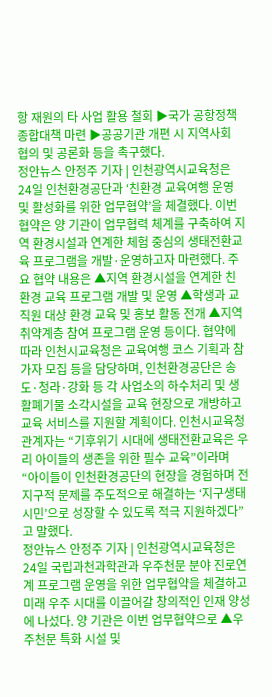항 재원의 타 사업 활용 철회 ▶국가 공항정책 종합대책 마련 ▶공공기관 개편 시 지역사회 협의 및 공론화 등을 촉구했다.
정안뉴스 안정주 기자 | 인천광역시교육청은 24일 인천환경공단과 ‘친환경 교육여행 운영 및 활성화를 위한 업무협약’을 체결했다. 이번 협약은 양 기관이 업무협력 체계를 구축하여 지역 환경시설과 연계한 체험 중심의 생태전환교육 프로그램을 개발·운영하고자 마련했다. 주요 협약 내용은 ▲지역 환경시설을 연계한 친환경 교육 프로그램 개발 및 운영 ▲학생과 교직원 대상 환경 교육 및 홍보 활동 전개 ▲지역 취약계층 참여 프로그램 운영 등이다. 협약에 따라 인천시교육청은 교육여행 코스 기획과 참가자 모집 등을 담당하며, 인천환경공단은 송도·청라·강화 등 각 사업소의 하수처리 및 생활폐기물 소각시설을 교육 현장으로 개방하고 교육 서비스를 지원할 계획이다. 인천시교육청 관계자는 “기후위기 시대에 생태전환교육은 우리 아이들의 생존을 위한 필수 교육”이라며 “아이들이 인천환경공단의 현장을 경험하며 전 지구적 문제를 주도적으로 해결하는 ‘지구생태시민’으로 성장할 수 있도록 적극 지원하겠다”고 말했다.
정안뉴스 안정주 기자 | 인천광역시교육청은 24일 국립과천과학관과 우주천문 분야 진로연계 프로그램 운영을 위한 업무협약을 체결하고 미래 우주 시대를 이끌어갈 창의적인 인재 양성에 나섰다. 양 기관은 이번 업무협약으로 ▲우주천문 특화 시설 및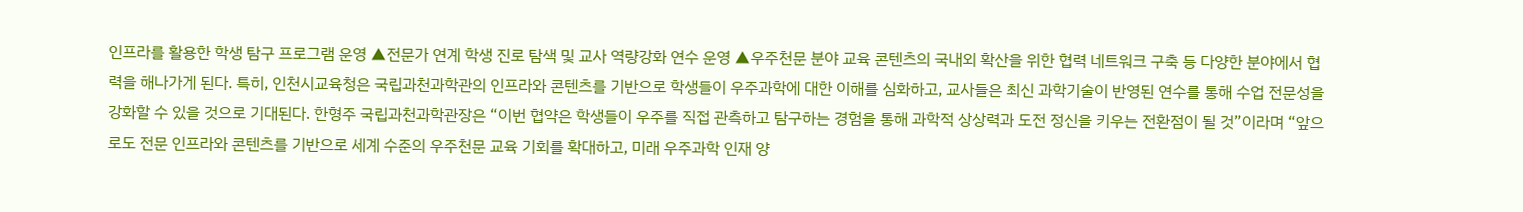인프라를 활용한 학생 탐구 프로그램 운영 ▲전문가 연계 학생 진로 탐색 및 교사 역량강화 연수 운영 ▲우주천문 분야 교육 콘텐츠의 국내외 확산을 위한 협력 네트워크 구축 등 다양한 분야에서 협력을 해나가게 된다. 특히, 인천시교육청은 국립과천과학관의 인프라와 콘텐츠를 기반으로 학생들이 우주과학에 대한 이해를 심화하고, 교사들은 최신 과학기술이 반영된 연수를 통해 수업 전문성을 강화할 수 있을 것으로 기대된다. 한형주 국립과천과학관장은 “이번 협약은 학생들이 우주를 직접 관측하고 탐구하는 경험을 통해 과학적 상상력과 도전 정신을 키우는 전환점이 될 것”이라며 “앞으로도 전문 인프라와 콘텐츠를 기반으로 세계 수준의 우주천문 교육 기회를 확대하고, 미래 우주과학 인재 양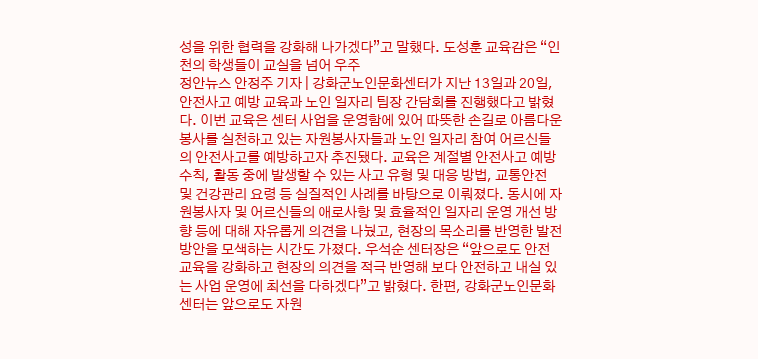성을 위한 협력을 강화해 나가겠다”고 말했다. 도성훈 교육감은 “인천의 학생들이 교실을 넘어 우주
정안뉴스 안정주 기자 | 강화군노인문화센터가 지난 13일과 20일, 안전사고 예방 교육과 노인 일자리 팀장 간담회를 진행했다고 밝혔다. 이번 교육은 센터 사업을 운영함에 있어 따뜻한 손길로 아름다운 봉사를 실천하고 있는 자원봉사자들과 노인 일자리 참여 어르신들의 안전사고를 예방하고자 추진됐다. 교육은 계절별 안전사고 예방 수칙, 활동 중에 발생할 수 있는 사고 유형 및 대응 방법, 교통안전 및 건강관리 요령 등 실질적인 사례를 바탕으로 이뤄졌다. 동시에 자원봉사자 및 어르신들의 애로사항 및 효율적인 일자리 운영 개선 방향 등에 대해 자유롭게 의견을 나눴고, 현장의 목소리를 반영한 발전 방안을 모색하는 시간도 가졌다. 우석순 센터장은 “앞으로도 안전교육을 강화하고 현장의 의견을 적극 반영해 보다 안전하고 내실 있는 사업 운영에 최선을 다하겠다”고 밝혔다. 한편, 강화군노인문화센터는 앞으로도 자원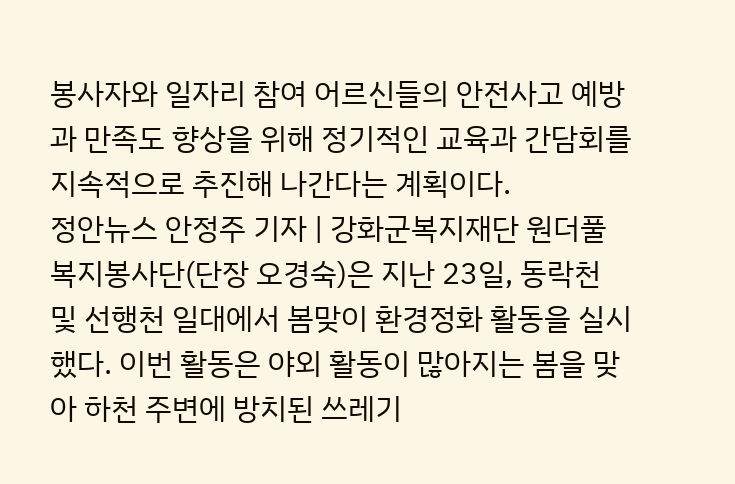봉사자와 일자리 참여 어르신들의 안전사고 예방과 만족도 향상을 위해 정기적인 교육과 간담회를 지속적으로 추진해 나간다는 계획이다.
정안뉴스 안정주 기자 | 강화군복지재단 원더풀 복지봉사단(단장 오경숙)은 지난 23일, 동락천 및 선행천 일대에서 봄맞이 환경정화 활동을 실시했다. 이번 활동은 야외 활동이 많아지는 봄을 맞아 하천 주변에 방치된 쓰레기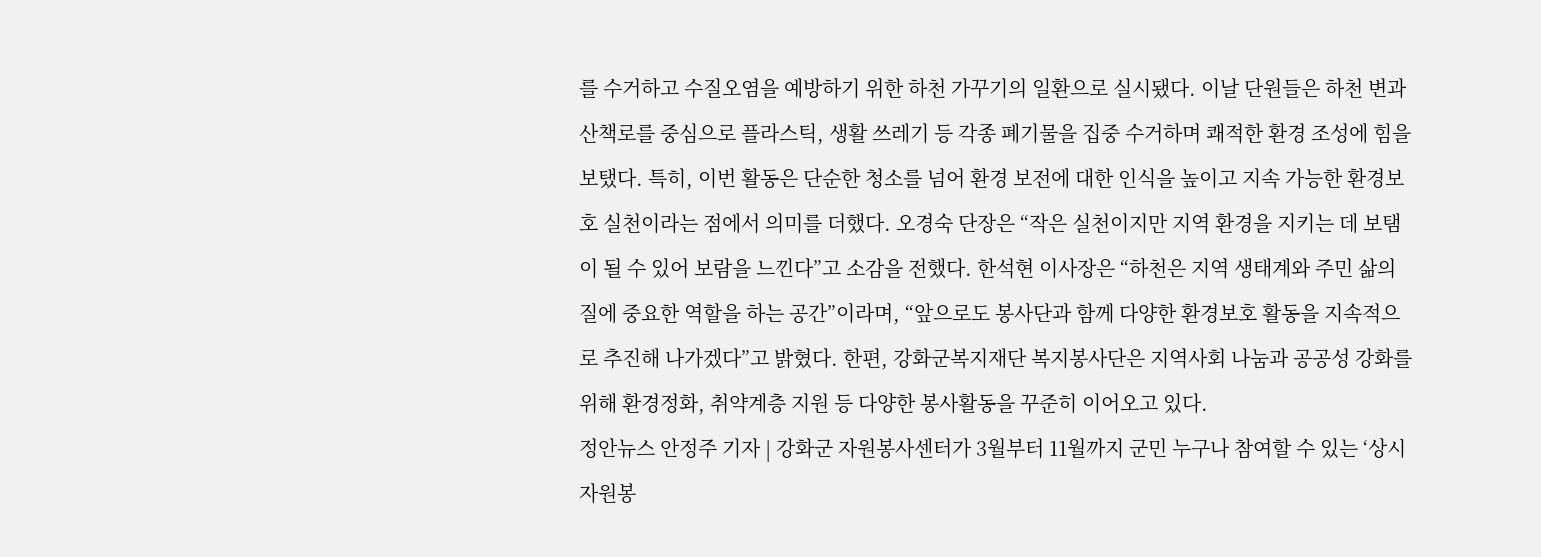를 수거하고 수질오염을 예방하기 위한 하천 가꾸기의 일환으로 실시됐다. 이날 단원들은 하천 변과 산책로를 중심으로 플라스틱, 생활 쓰레기 등 각종 폐기물을 집중 수거하며 쾌적한 환경 조성에 힘을 보탰다. 특히, 이번 활동은 단순한 청소를 넘어 환경 보전에 대한 인식을 높이고 지속 가능한 환경보호 실천이라는 점에서 의미를 더했다. 오경숙 단장은 “작은 실천이지만 지역 환경을 지키는 데 보탬이 될 수 있어 보람을 느낀다”고 소감을 전했다. 한석현 이사장은 “하천은 지역 생태계와 주민 삶의 질에 중요한 역할을 하는 공간”이라며, “앞으로도 봉사단과 함께 다양한 환경보호 활동을 지속적으로 추진해 나가겠다”고 밝혔다. 한편, 강화군복지재단 복지봉사단은 지역사회 나눔과 공공성 강화를 위해 환경정화, 취약계층 지원 등 다양한 봉사활동을 꾸준히 이어오고 있다.
정안뉴스 안정주 기자 | 강화군 자원봉사센터가 3월부터 11월까지 군민 누구나 참여할 수 있는 ‘상시 자원봉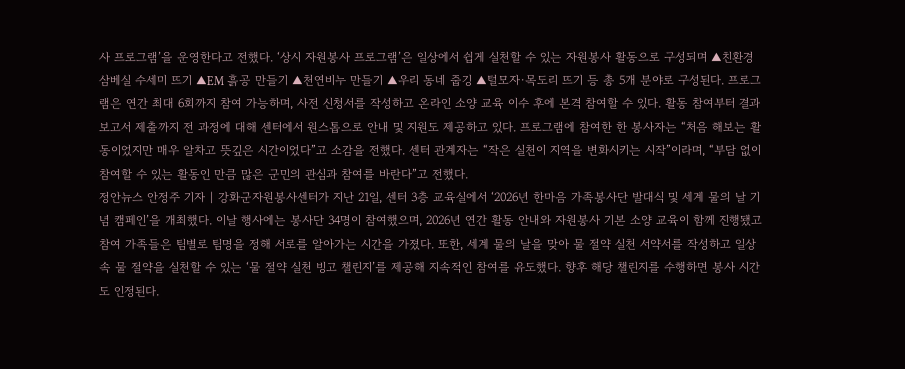사 프로그램’을 운영한다고 전했다. ‘상시 자원봉사 프로그램’은 일상에서 쉽게 실천할 수 있는 자원봉사 활동으로 구성되며 ▲친환경 삼베실 수세미 뜨기 ▲EM 흙공 만들기 ▲천연비누 만들기 ▲우리 동네 줍깅 ▲털모자·목도리 뜨기 등 총 5개 분야로 구성된다. 프로그램은 연간 최대 6회까지 참여 가능하며, 사전 신청서를 작성하고 온라인 소양 교육 이수 후에 본격 참여할 수 있다. 활동 참여부터 결과보고서 제출까지 전 과정에 대해 센터에서 원스톱으로 안내 및 지원도 제공하고 있다. 프로그램에 참여한 한 봉사자는 “처음 해보는 활동이었지만 매우 알차고 뜻깊은 시간이었다”고 소감을 전했다. 센터 관계자는 “작은 실천이 지역을 변화시키는 시작”이라며, “부담 없이 참여할 수 있는 활동인 만큼 많은 군민의 관심과 참여를 바란다”고 전했다.
정안뉴스 안정주 기자 | 강화군자원봉사센터가 지난 21일, 센터 3층 교육실에서 ‘2026년 한마음 가족봉사단 발대식 및 세계 물의 날 기념 캠페인’을 개최했다. 이날 행사에는 봉사단 34명이 참여했으며, 2026년 연간 활동 안내와 자원봉사 기본 소양 교육이 함께 진행됐고 참여 가족들은 팀별로 팀명을 정해 서로를 알아가는 시간을 가졌다. 또한, 세계 물의 날을 맞아 물 절약 실천 서약서를 작성하고 일상 속 물 절약을 실천할 수 있는 ‘물 절약 실천 빙고 챌린지’를 제공해 지속적인 참여를 유도했다. 향후 해당 챌린지를 수행하면 봉사 시간도 인정된다.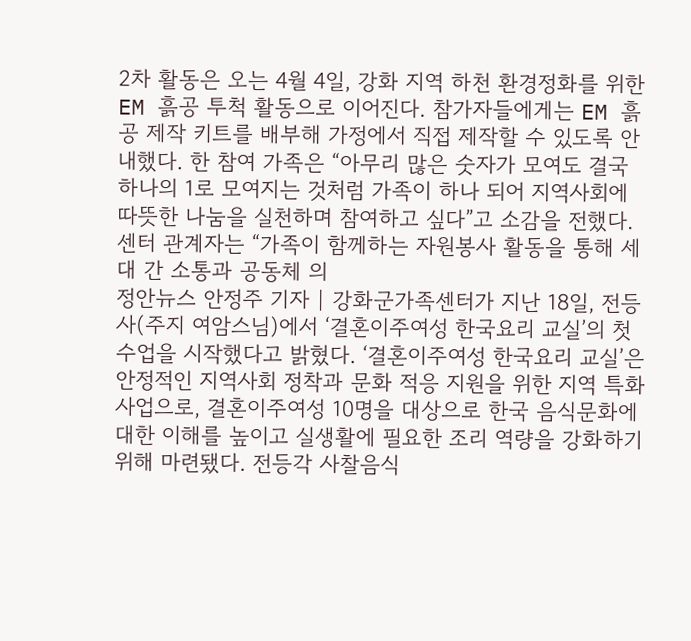2차 활동은 오는 4월 4일, 강화 지역 하천 환경정화를 위한 EM 흙공 투척 활동으로 이어진다. 참가자들에게는 EM 흙공 제작 키트를 배부해 가정에서 직접 제작할 수 있도록 안내했다. 한 참여 가족은 “아무리 많은 숫자가 모여도 결국 하나의 1로 모여지는 것처럼 가족이 하나 되어 지역사회에 따뜻한 나눔을 실천하며 참여하고 싶다”고 소감을 전했다. 센터 관계자는 “가족이 함께하는 자원봉사 활동을 통해 세대 간 소통과 공동체 의
정안뉴스 안정주 기자 | 강화군가족센터가 지난 18일, 전등사(주지 여암스님)에서 ‘결혼이주여성 한국요리 교실’의 첫 수업을 시작했다고 밝혔다. ‘결혼이주여성 한국요리 교실’은 안정적인 지역사회 정착과 문화 적응 지원을 위한 지역 특화 사업으로, 결혼이주여성 10명을 대상으로 한국 음식문화에 대한 이해를 높이고 실생활에 필요한 조리 역량을 강화하기 위해 마련됐다. 전등각 사찰음식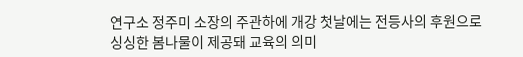연구소 정주미 소장의 주관하에 개강 첫날에는 전등사의 후원으로 싱싱한 봄나물이 제공돼 교육의 의미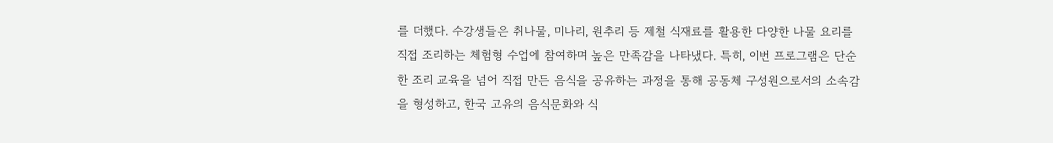를 더했다. 수강생들은 취나물, 미나리, 원추리 등 제철 식재료를 활용한 다양한 나물 요리를 직접 조리하는 체험형 수업에 참여하며 높은 만족감을 나타냈다. 특히, 이번 프로그램은 단순한 조리 교육을 넘어 직접 만든 음식을 공유하는 과정을 통해 공동체 구성원으로서의 소속감을 형성하고, 한국 고유의 음식문화와 식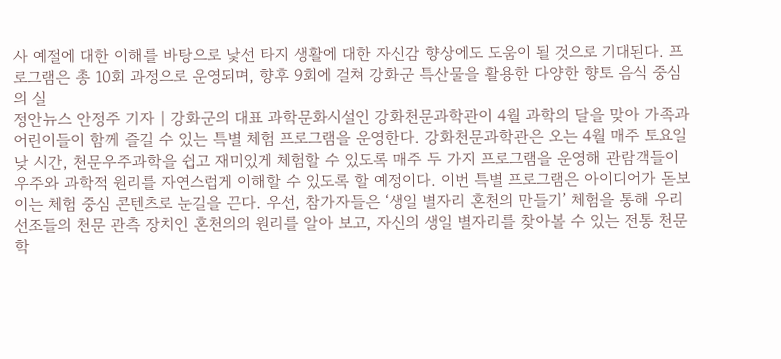사 예절에 대한 이해를 바탕으로 낯선 타지 생활에 대한 자신감 향상에도 도움이 될 것으로 기대된다. 프로그램은 총 10회 과정으로 운영되며, 향후 9회에 걸쳐 강화군 특산물을 활용한 다양한 향토 음식 중심의 실
정안뉴스 안정주 기자 | 강화군의 대표 과학문화시설인 강화천문과학관이 4월 과학의 달을 맞아 가족과 어린이들이 함께 즐길 수 있는 특별 체험 프로그램을 운영한다. 강화천문과학관은 오는 4월 매주 토요일 낮 시간, 천문우주과학을 쉽고 재미있게 체험할 수 있도록 매주 두 가지 프로그램을 운영해 관람객들이 우주와 과학적 원리를 자연스럽게 이해할 수 있도록 할 예정이다. 이번 특별 프로그램은 아이디어가 돋보이는 체험 중심 콘텐츠로 눈길을 끈다. 우선, 참가자들은 ‘생일 별자리 혼천의 만들기’ 체험을 통해 우리 선조들의 천문 관측 장치인 혼천의의 원리를 알아 보고, 자신의 생일 별자리를 찾아볼 수 있는 전통 천문학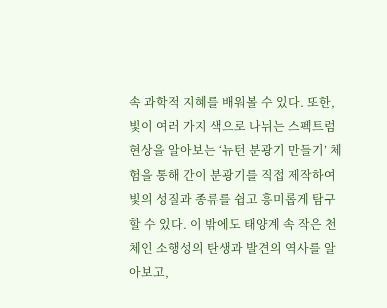속 과학적 지혜를 배워볼 수 있다. 또한, 빛이 여러 가지 색으로 나뉘는 스펙트럼 현상을 알아보는 ‘뉴턴 분광기 만들기’ 체험을 통해 간이 분광기를 직접 제작하여 빛의 성질과 종류를 쉽고 흥미롭게 탐구할 수 있다. 이 밖에도 태양계 속 작은 천체인 소행성의 탄생과 발견의 역사를 알아보고,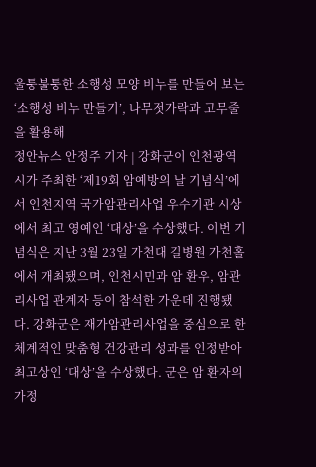울퉁불퉁한 소행성 모양 비누를 만들어 보는 ‘소행성 비누 만들기’, 나무젓가락과 고무줄을 활용해
정안뉴스 안정주 기자 | 강화군이 인천광역시가 주최한 ‘제19회 암예방의 날 기념식’에서 인천지역 국가암관리사업 우수기관 시상에서 최고 영예인 ‘대상’을 수상했다. 이번 기념식은 지난 3월 23일 가천대 길병원 가천홀에서 개최됐으며, 인천시민과 암 환우, 암관리사업 관계자 등이 참석한 가운데 진행됐다. 강화군은 재가암관리사업을 중심으로 한 체계적인 맞춤형 건강관리 성과를 인정받아 최고상인 ‘대상’을 수상했다. 군은 암 환자의 가정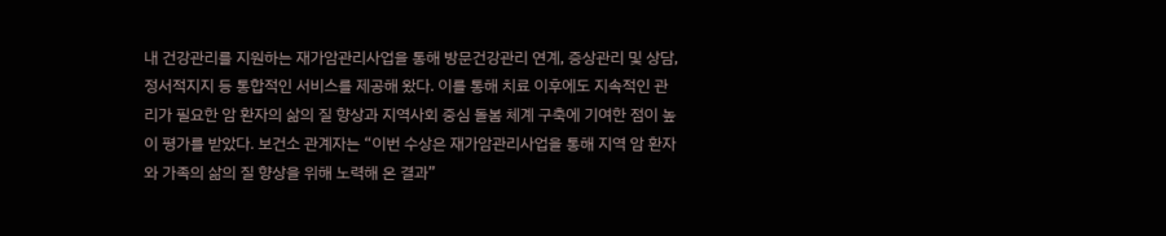내 건강관리를 지원하는 재가암관리사업을 통해 방문건강관리 연계, 증상관리 및 상담, 정서적지지 등 통합적인 서비스를 제공해 왔다. 이를 통해 치료 이후에도 지속적인 관리가 필요한 암 환자의 삶의 질 향상과 지역사회 중심 돌봄 체계 구축에 기여한 점이 높이 평가를 받았다. 보건소 관계자는 “이번 수상은 재가암관리사업을 통해 지역 암 환자와 가족의 삶의 질 향상을 위해 노력해 온 결과”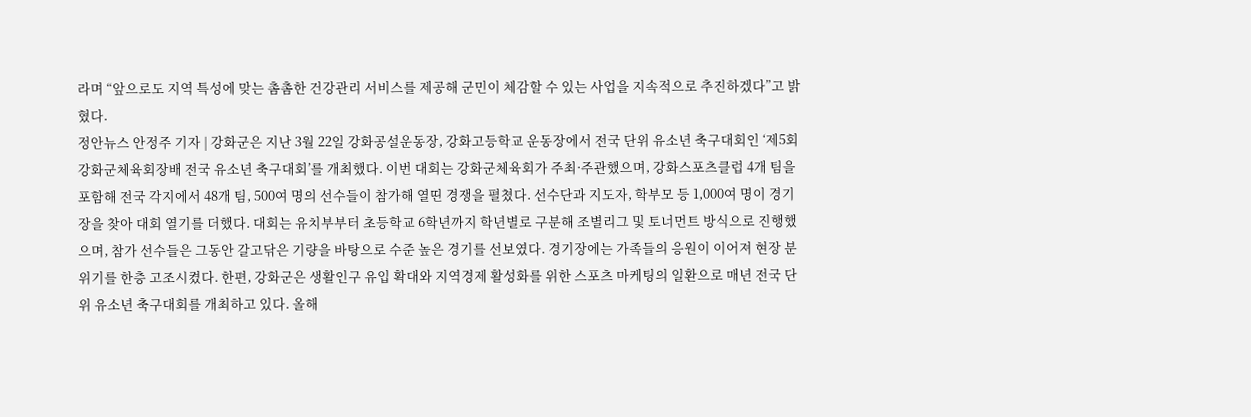라며 “앞으로도 지역 특성에 맞는 촘촘한 건강관리 서비스를 제공해 군민이 체감할 수 있는 사업을 지속적으로 추진하겠다”고 밝혔다.
정안뉴스 안정주 기자 | 강화군은 지난 3월 22일 강화공설운동장, 강화고등학교 운동장에서 전국 단위 유소년 축구대회인 ‘제5회 강화군체육회장배 전국 유소년 축구대회’를 개최했다. 이번 대회는 강화군체육회가 주최·주관했으며, 강화스포츠클럽 4개 팀을 포함해 전국 각지에서 48개 팀, 500여 명의 선수들이 참가해 열띤 경쟁을 펼쳤다. 선수단과 지도자, 학부모 등 1,000여 명이 경기장을 찾아 대회 열기를 더했다. 대회는 유치부부터 초등학교 6학년까지 학년별로 구분해 조별리그 및 토너먼트 방식으로 진행했으며, 참가 선수들은 그동안 갈고닦은 기량을 바탕으로 수준 높은 경기를 선보였다. 경기장에는 가족들의 응원이 이어져 현장 분위기를 한층 고조시켰다. 한편, 강화군은 생활인구 유입 확대와 지역경제 활성화를 위한 스포츠 마케팅의 일환으로 매년 전국 단위 유소년 축구대회를 개최하고 있다. 올해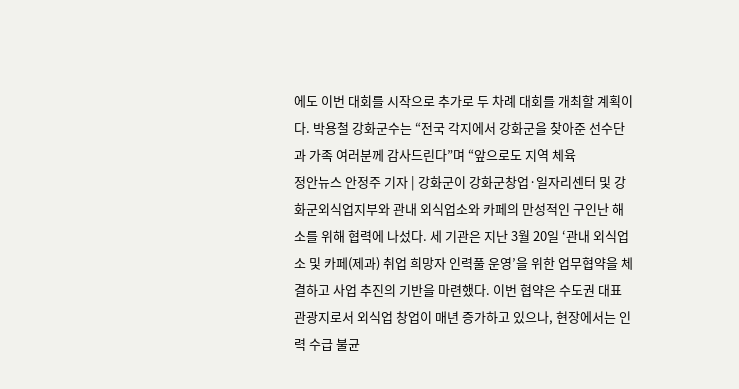에도 이번 대회를 시작으로 추가로 두 차례 대회를 개최할 계획이다. 박용철 강화군수는 “전국 각지에서 강화군을 찾아준 선수단과 가족 여러분께 감사드린다”며 “앞으로도 지역 체육
정안뉴스 안정주 기자 | 강화군이 강화군창업·일자리센터 및 강화군외식업지부와 관내 외식업소와 카페의 만성적인 구인난 해소를 위해 협력에 나섰다. 세 기관은 지난 3월 20일 ‘관내 외식업소 및 카페(제과) 취업 희망자 인력풀 운영’을 위한 업무협약을 체결하고 사업 추진의 기반을 마련했다. 이번 협약은 수도권 대표 관광지로서 외식업 창업이 매년 증가하고 있으나, 현장에서는 인력 수급 불균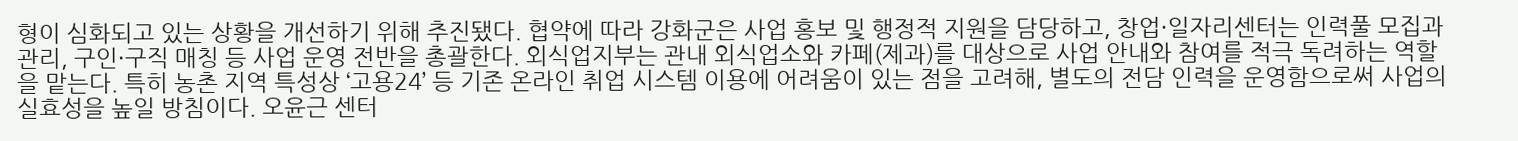형이 심화되고 있는 상황을 개선하기 위해 추진됐다. 협약에 따라 강화군은 사업 홍보 및 행정적 지원을 담당하고, 창업·일자리센터는 인력풀 모집과 관리, 구인·구직 매칭 등 사업 운영 전반을 총괄한다. 외식업지부는 관내 외식업소와 카페(제과)를 대상으로 사업 안내와 참여를 적극 독려하는 역할을 맡는다. 특히 농촌 지역 특성상 ‘고용24’ 등 기존 온라인 취업 시스템 이용에 어려움이 있는 점을 고려해, 별도의 전담 인력을 운영함으로써 사업의 실효성을 높일 방침이다. 오윤근 센터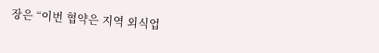장은 “이번 협약은 지역 외식업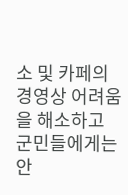소 및 카페의 경영상 어려움을 해소하고 군민들에게는 안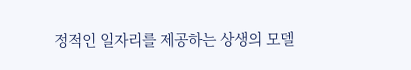정적인 일자리를 제공하는 상생의 모델